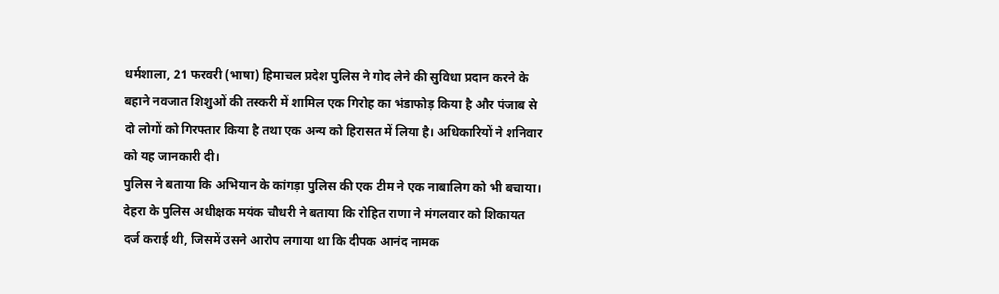धर्मशाला, 21 फरवरी (भाषा) हिमाचल प्रदेश पुलिस ने गोद लेने की सुविधा प्रदान करने के बहाने नवजात शिशुओं की तस्करी में शामिल एक गिरोह का भंडाफोड़ किया है और पंजाब से दो लोगों को गिरफ्तार किया है तथा एक अन्य को हिरासत में लिया है। अधिकारियों ने शनिवार को यह जानकारी दी।
पुलिस ने बताया कि अभियान के कांगड़ा पुलिस की एक टीम ने एक नाबालिग को भी बचाया।
देहरा के पुलिस अधीक्षक मयंक चौधरी ने बताया कि रोहित राणा ने मंगलवार को शिकायत दर्ज कराई थी, जिसमें उसने आरोप लगाया था कि दीपक आनंद नामक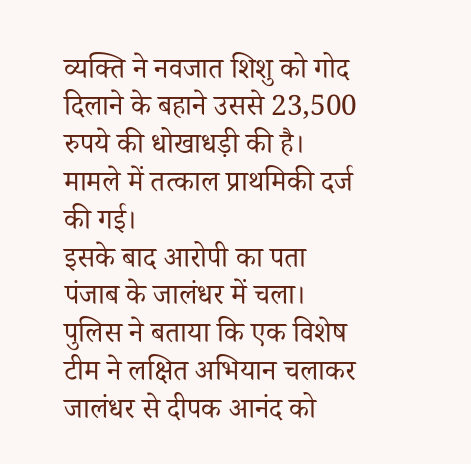व्यक्ति ने नवजात शिशु को गोद दिलाने के बहाने उससे 23,500 रुपये की धोखाधड़ी की है। मामले में तत्काल प्राथमिकी दर्ज की गई।
इसके बाद आरोपी का पता पंजाब के जालंधर में चला।
पुलिस ने बताया कि एक विशेष टीम ने लक्षित अभियान चलाकर जालंधर से दीपक आनंद को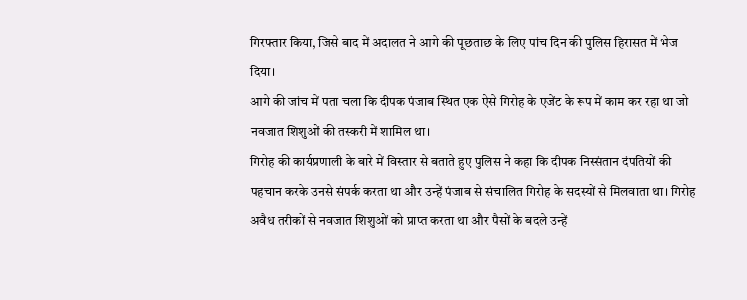गिरफ्तार किया, जिसे बाद में अदालत ने आगे की पूछताछ के लिए पांच दिन की पुलिस हिरासत में भेज दिया।
आगे की जांच में पता चला कि दीपक पंजाब स्थित एक ऐसे गिरोह के एजेंट के रूप में काम कर रहा था जो नवजात शिशुओं की तस्करी में शामिल था।
गिरोह की कार्यप्रणाली के बारे में विस्तार से बताते हुए पुलिस ने कहा कि दीपक निस्संतान दंपतियों की पहचान करके उनसे संपर्क करता था और उन्हें पंजाब से संचालित गिरोह के सदस्यों से मिलवाता था। गिरोह अवैध तरीकों से नवजात शिशुओं को प्राप्त करता था और पैसों के बदले उन्हें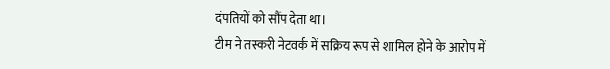दंपतियों को सौंप देता था।
टीम ने तस्करी नेटवर्क में सक्रिय रूप से शामिल होने के आरोप में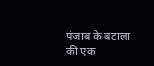पंजाब के बटाला की एक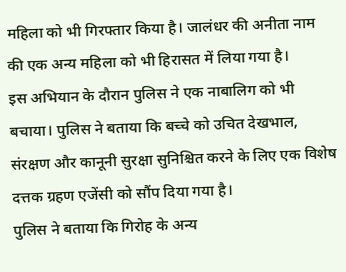महिला को भी गिरफ्तार किया है। जालंधर की अनीता नाम की एक अन्य महिला को भी हिरासत में लिया गया है।
इस अभियान के दौरान पुलिस ने एक नाबालिग को भी बचाया। पुलिस ने बताया कि बच्चे को उचित देखभाल, संरक्षण और कानूनी सुरक्षा सुनिश्चित करने के लिए एक विशेष दत्तक ग्रहण एजेंसी को सौंप दिया गया है।
पुलिस ने बताया कि गिरोह के अन्य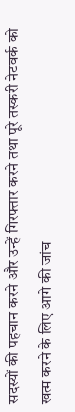सदस्यों की पहचान करने और उन्हें गिरफ्तार करने तथा पूरे तस्करी नेटवर्क को खत्म करने के लिए आगे की जांच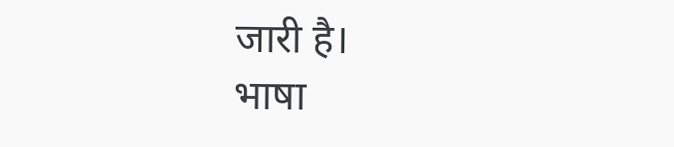जारी है।
भाषा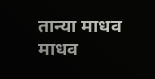तान्या माधव
माधव